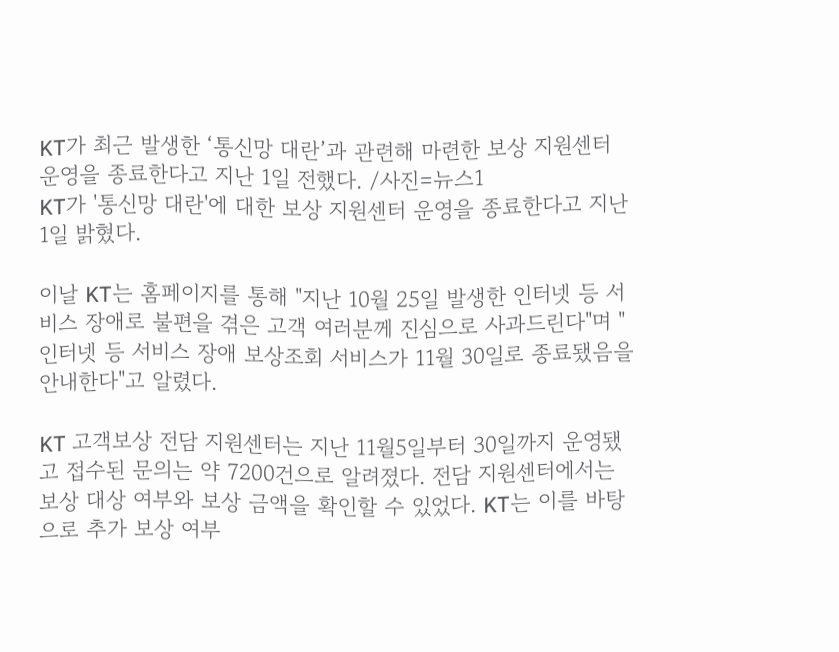KT가 최근 발생한 ‘통신망 대란’과 관련해 마련한 보상 지원센터 운영을 종료한다고 지난 1일 전했다. /사진=뉴스1
KT가 '통신망 대란'에 대한 보상 지원센터 운영을 종료한다고 지난 1일 밝혔다.

이날 KT는 홈페이지를 통해 "지난 10월 25일 발생한 인터넷 등 서비스 장애로 불편을 겪은 고객 여러분께 진심으로 사과드린다"며 "인터넷 등 서비스 장애 보상조회 서비스가 11월 30일로 종료됐음을 안내한다"고 알렸다.

KT 고객보상 전담 지원센터는 지난 11월5일부터 30일까지 운영됐고 접수된 문의는 약 7200건으로 알려졌다. 전담 지원센터에서는 보상 대상 여부와 보상 금액을 확인할 수 있었다. KT는 이를 바탕으로 추가 보상 여부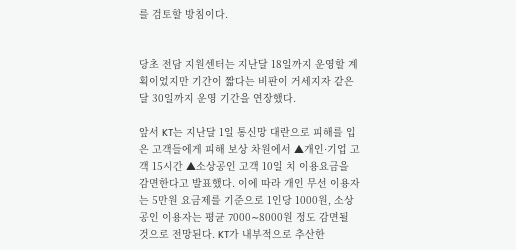를 검토할 방침이다.


당초 전담 지원센터는 지난달 18일까지 운영할 계획이었지만 기간이 짧다는 비판이 거세지자 같은 달 30일까지 운영 기간을 연장했다.

앞서 KT는 지난달 1일 통신망 대란으로 피해를 입은 고객들에게 피해 보상 차원에서 ▲개인·기업 고객 15시간 ▲소상공인 고객 10일 치 이용요금을 감면한다고 발표했다. 이에 따라 개인 무선 이용자는 5만원 요금제를 기준으로 1인당 1000원, 소상공인 이용자는 평균 7000∼8000원 정도 감면될 것으로 전망된다. KT가 내부적으로 추산한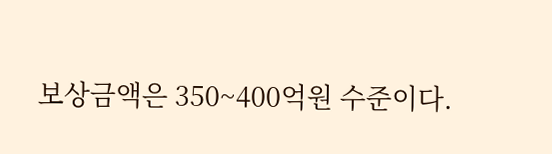보상금액은 350~400억원 수준이다.